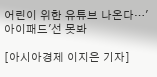어린이 위한 유튜브 나온다…'아이패드'선 못봐

[아시아경제 이지은 기자]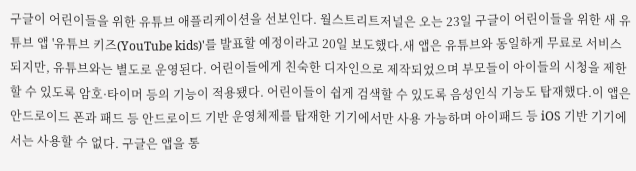구글이 어린이들을 위한 유튜브 애플리케이션을 선보인다. 월스트리트저널은 오는 23일 구글이 어린이들을 위한 새 유튜브 앱 '유튜브 키즈(YouTube kids)'를 발표할 예정이라고 20일 보도했다.새 앱은 유튜브와 동일하게 무료로 서비스되지만, 유튜브와는 별도로 운영된다. 어린이들에게 친숙한 디자인으로 제작되었으며 부모들이 아이들의 시청을 제한할 수 있도록 암호·타이머 등의 기능이 적용됐다. 어린이들이 쉽게 검색할 수 있도록 음성인식 기능도 탑재했다.이 앱은 안드로이드 폰과 패드 등 안드로이드 기반 운영체제를 탑재한 기기에서만 사용 가능하며 아이패드 등 iOS 기반 기기에서는 사용할 수 없다. 구글은 앱을 통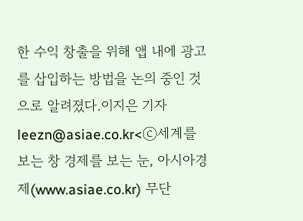한 수익 창출을 위해 앱 내에 광고를 삽입하는 방법을 논의 중인 것으로 알려졌다.이지은 기자 leezn@asiae.co.kr<ⓒ세계를 보는 창 경제를 보는 눈, 아시아경제(www.asiae.co.kr) 무단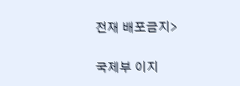전재 배포금지>

국제부 이지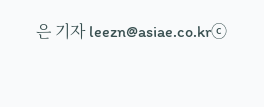은 기자 leezn@asiae.co.krⓒ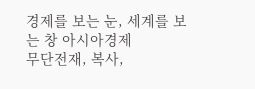경제를 보는 눈, 세계를 보는 창 아시아경제
무단전재, 복사,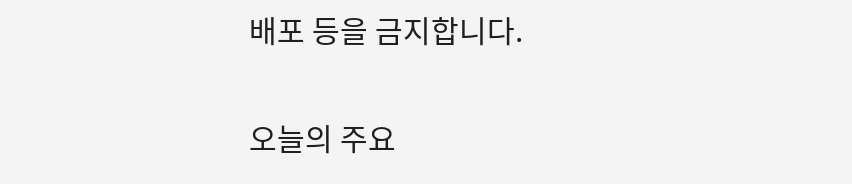배포 등을 금지합니다.

오늘의 주요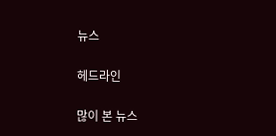뉴스

헤드라인

많이 본 뉴스